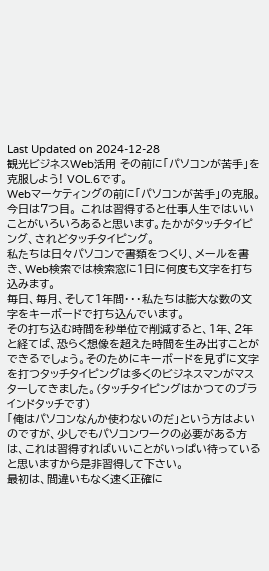Last Updated on 2024-12-28
観光ビジネスWeb活用 その前に「パソコンが苦手」を克服しよう! VOL.6です。
Webマーケティングの前に「パソコンが苦手」の克服。今日は7つ目。 これは習得すると仕事人生ではいいことがいろいろあると思います。たかがタッチタイピング、されどタッチタイピング。
私たちは日々パソコンで書類をつくり、メールを書き、Web検索では検索窓に1日に何度も文字を打ち込みます。
毎日、毎月、そして1年間・・・私たちは膨大な数の文字をキーボードで打ち込んでいます。
その打ち込む時間を秒単位で削減すると、1年、2年と経てば、恐らく想像を超えた時間を生み出すことができるでしょう。そのためにキーボードを見ずに文字を打つタッチタイピングは多くのビジネスマンがマスターしてきました。(タッチタイピングはかつてのブラインドタッチです)
「俺はパソコンなんか使わないのだ」という方はよいのですが、少しでもパソコンワークの必要がある方は、これは習得すればいいことがいっぱい待っていると思いますから是非習得して下さい。
最初は、間違いもなく速く正確に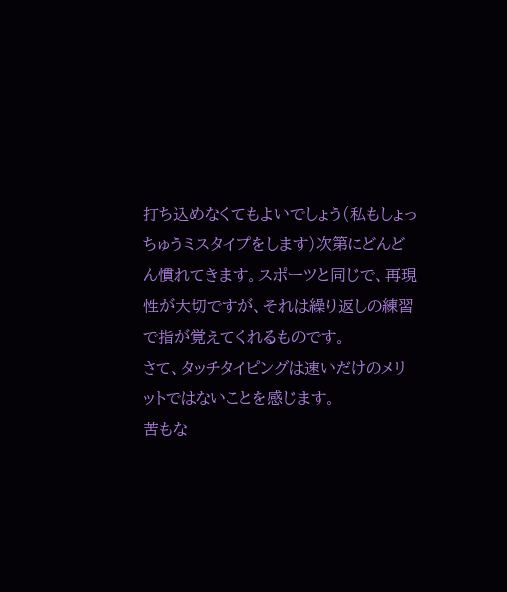打ち込めなくてもよいでしょう(私もしょっちゅうミスタイプをします)次第にどんどん慣れてきます。スポーツと同じで、再現性が大切ですが、それは繰り返しの練習で指が覚えてくれるものです。
さて、タッチタイピングは速いだけのメリットではないことを感じます。
苦もな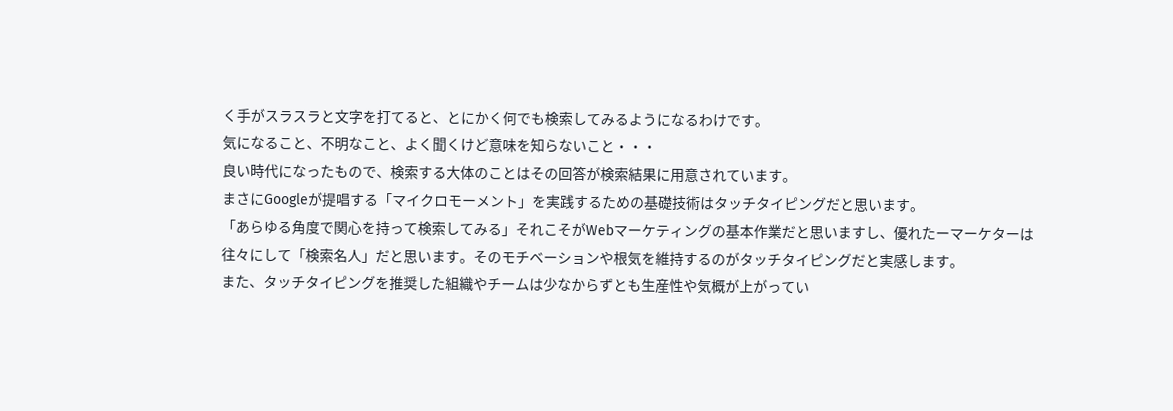く手がスラスラと文字を打てると、とにかく何でも検索してみるようになるわけです。
気になること、不明なこと、よく聞くけど意味を知らないこと・・・
良い時代になったもので、検索する大体のことはその回答が検索結果に用意されています。
まさにGoogleが提唱する「マイクロモーメント」を実践するための基礎技術はタッチタイピングだと思います。
「あらゆる角度で関心を持って検索してみる」それこそがWebマーケティングの基本作業だと思いますし、優れたーマーケターは往々にして「検索名人」だと思います。そのモチベーションや根気を維持するのがタッチタイピングだと実感します。
また、タッチタイピングを推奨した組織やチームは少なからずとも生産性や気概が上がってい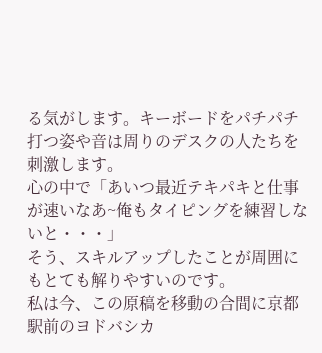る気がします。キーボードをパチパチ打つ姿や音は周りのデスクの人たちを刺激します。
心の中で「あいつ最近テキパキと仕事が速いなあ~俺もタイピングを練習しないと・・・」
そう、スキルアップしたことが周囲にもとても解りやすいのです。
私は今、この原稿を移動の合間に京都駅前のヨドバシカ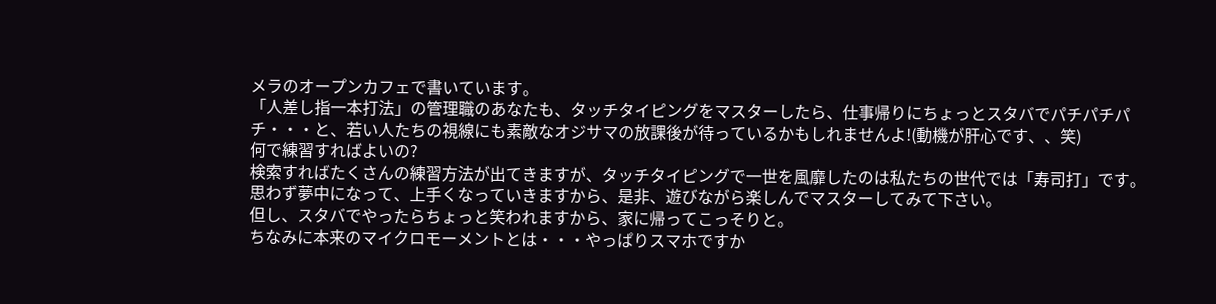メラのオープンカフェで書いています。
「人差し指一本打法」の管理職のあなたも、タッチタイピングをマスターしたら、仕事帰りにちょっとスタバでパチパチパチ・・・と、若い人たちの視線にも素敵なオジサマの放課後が待っているかもしれませんよ!(動機が肝心です、、笑)
何で練習すればよいの?
検索すればたくさんの練習方法が出てきますが、タッチタイピングで一世を風靡したのは私たちの世代では「寿司打」です。
思わず夢中になって、上手くなっていきますから、是非、遊びながら楽しんでマスターしてみて下さい。
但し、スタバでやったらちょっと笑われますから、家に帰ってこっそりと。
ちなみに本来のマイクロモーメントとは・・・やっぱりスマホですか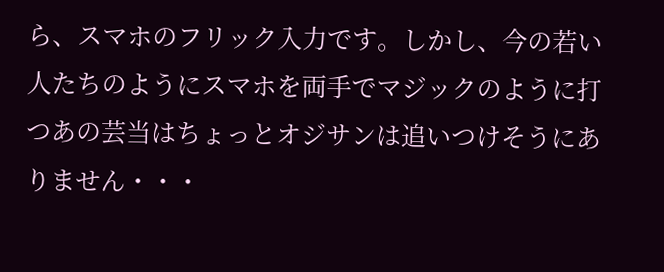ら、スマホのフリック入力です。しかし、今の若い人たちのようにスマホを両手でマジックのように打つあの芸当はちょっとオジサンは追いつけそうにありません・・・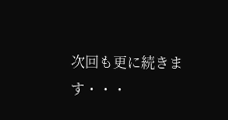次回も更に続きます・・・